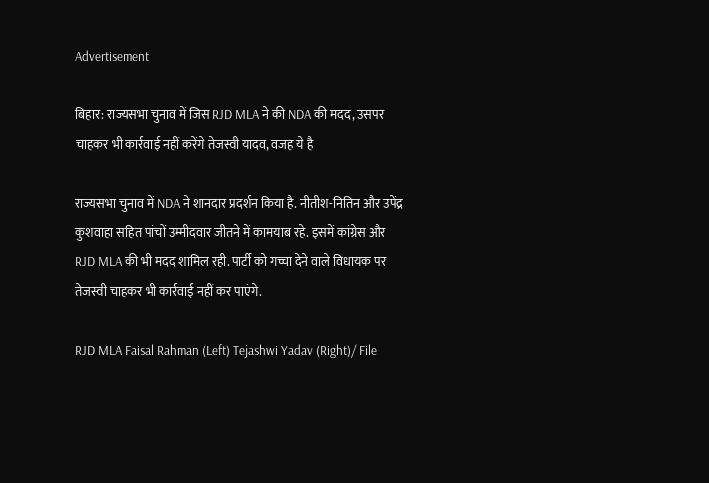Advertisement

बिहार: राज्यसभा चुनाव में जिस RJD MLA ने की NDA की मदद, उसपर चाहकर भी कार्रवाई नहीं करेंगे तेजस्वी यादव, वजह ये है

राज्यसभा चुनाव में NDA ने शानदार प्रदर्शन किया है. नीतीश-नितिन और उपेंद्र कुशवाहा सहित पांचों उम्मीदवार जीतने में कामयाब रहे. इसमें कांग्रेस और RJD MLA की भी मदद शामिल रही. पार्टी को गच्चा देने वाले विधायक पर तेजस्वी चाहकर भी कार्रवाई नहीं कर पाएंगे.

RJD MLA Faisal Rahman (Left) Tejashwi Yadav (Right)/ File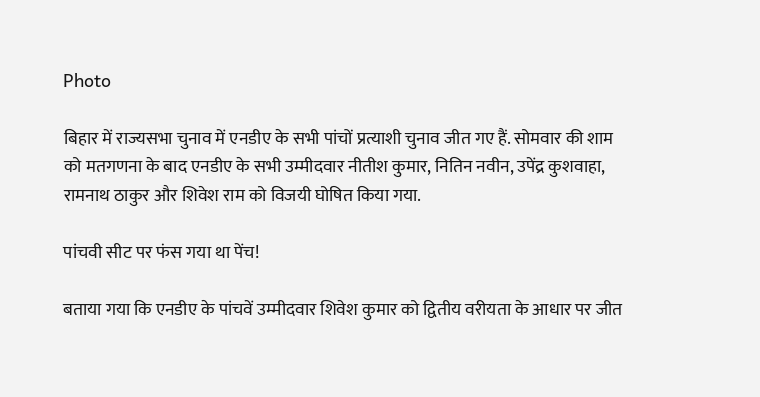Photo

बिहार में राज्यसभा चुनाव में एनडीए के सभी पांचों प्रत्याशी चुनाव जीत गए हैं. सोमवार की शाम को मतगणना के बाद एनडीए के सभी उम्मीदवार नीतीश कुमार, नितिन नवीन, उपेंद्र कुशवाहा, रामनाथ ठाकुर और शिवेश राम को विजयी घोषित किया गया.

पांचवी सीट पर फंस गया था पेंच!

बताया गया कि एनडीए के पांचवें उम्मीदवार शिवेश कुमार को द्वितीय वरीयता के आधार पर जीत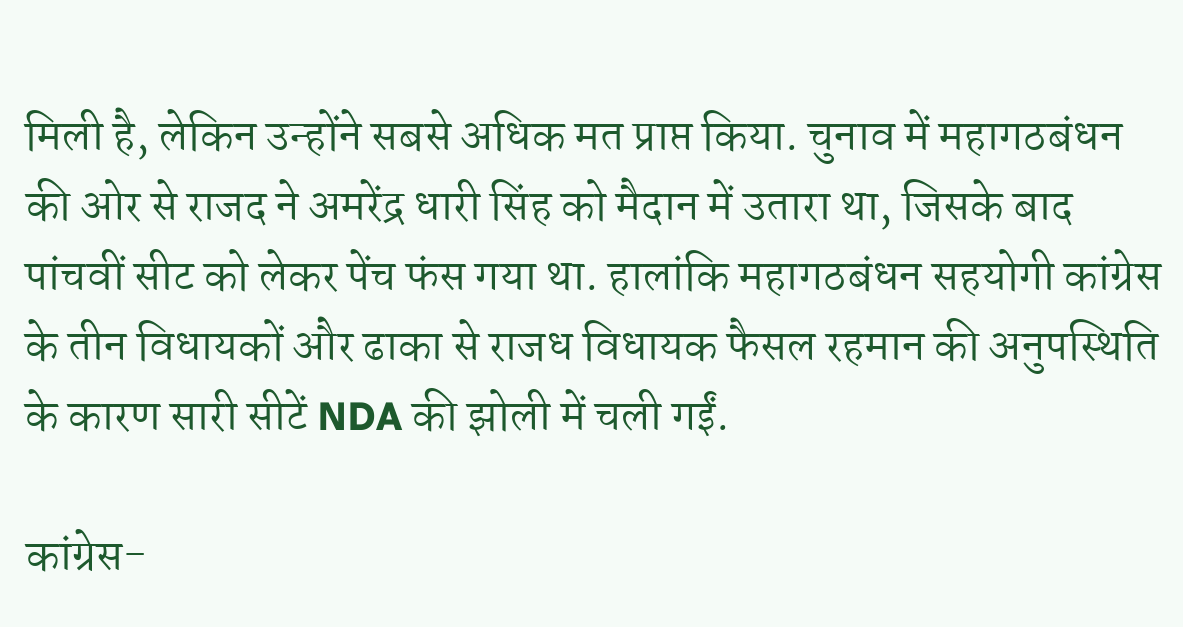मिली है, लेकिन उन्होंने सबसे अधिक मत प्राप्त किया. चुनाव में महागठबंधन की ओर से राजद ने अमरेंद्र धारी सिंह को मैदान में उतारा था, जिसके बाद पांचवीं सीट को लेकर पेंच फंस गया था. हालांकि महागठबंधन सहयोगी कांग्रेस के तीन विधायकों और ढाका से राजध विधायक फैसल रहमान की अनुपस्थिति के कारण सारी सीटें NDA की झोली में चली गईं.

कांग्रेस-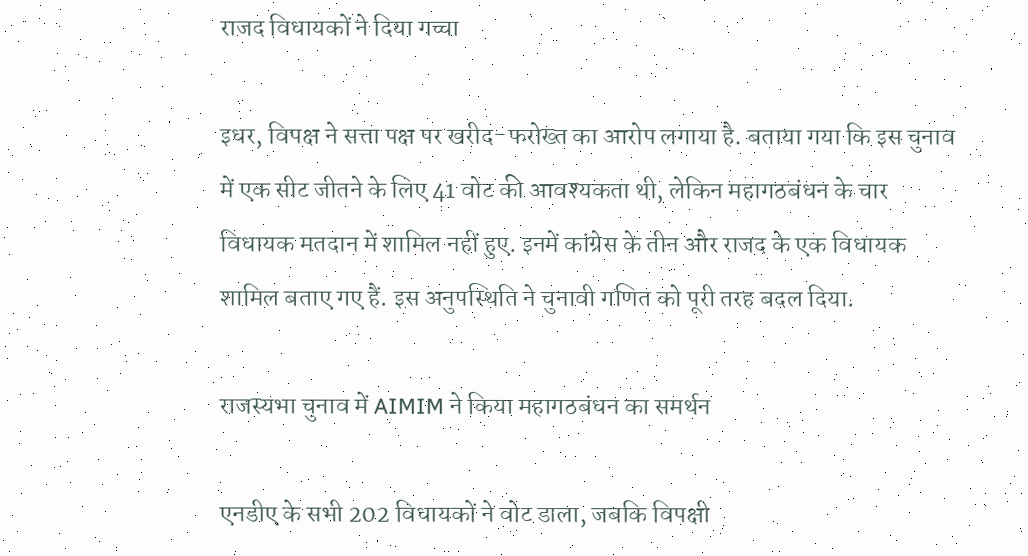राजद विधायकों ने दिया गच्चा

इधर, विपक्ष ने सत्ता पक्ष पर खरीद-फरोख्त का आरोप लगाया है. बताया गया कि इस चुनाव में एक सीट जीतने के लिए 41 वोट की आवश्यकता थी, लेकिन महागठबंधन के चार विधायक मतदान में शामिल नहीं हुए. इनमें कांग्रेस के तीन और राजद के एक विधायक शामिल बताए गए हैं. इस अनुपस्थिति ने चुनावी गणित को पूरी तरह बदल दिया.

राजस्यभा चुनाव में AIMIM ने किया महागठबंधन का समर्थन

एनडीए के सभी 202 विधायकों ने वोट डाला, जबकि विपक्षी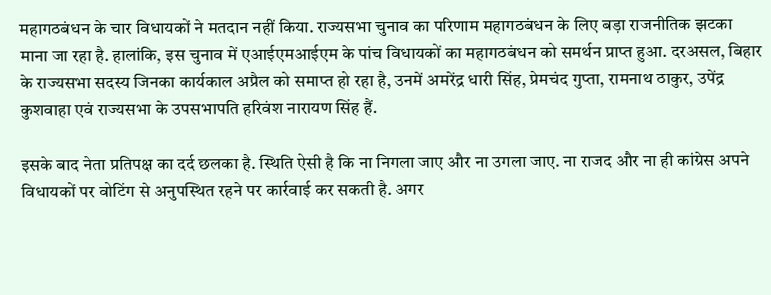महागठबंधन के चार विधायकों ने मतदान नहीं किया. राज्यसभा चुनाव का परिणाम महागठबंधन के लिए बड़ा राजनीतिक झटका माना जा रहा है. हालांकि, इस चुनाव में एआईएमआईएम के पांच विधायकों का महागठबंधन को समर्थन प्राप्त हुआ. दरअसल, बिहार के राज्यसभा सदस्य जिनका कार्यकाल अप्रैल को समाप्त हो रहा है, उनमें अमरेंद्र धारी सिंह, प्रेमचंद गुप्ता, रामनाथ ठाकुर, उपेंद्र कुशवाहा एवं राज्यसभा के उपसभापति हरिवंश नारायण सिंह हैं.

इसके बाद नेता प्रतिपक्ष का दर्द छलका है. स्थिति ऐसी है कि ना निगला जाए और ना उगला जाए. ना राजद और ना ही कांग्रेस अपने विधायकों पर वोटिंग से अनुपस्थित रहने पर कार्रवाई कर सकती है. अगर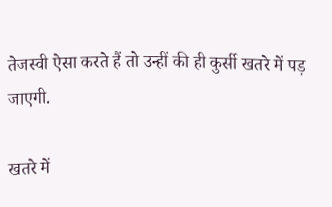तेजस्वी ऐसा करते हैं तो उन्हीं की ही कुर्सी खतरे में पड़ जाएगी.

खतरे में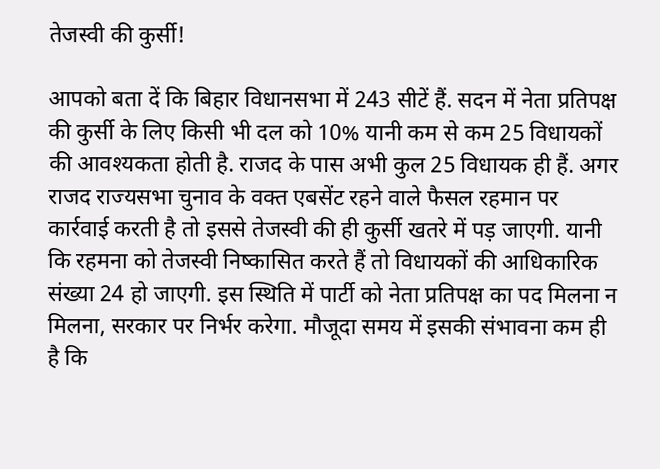तेजस्वी की कुर्सी!

आपको बता दें कि बिहार विधानसभा में 243 सीटें हैं. सदन में नेता प्रतिपक्ष की कुर्सी के लिए किसी भी दल को 10% यानी कम से कम 25 विधायकों की आवश्यकता होती है. राजद के पास अभी कुल 25 विधायक ही हैं. अगर राजद राज्यसभा चुनाव के वक्त एबसेंट रहने वाले फैसल रहमान पर कार्रवाई करती है तो इससे तेजस्वी की ही कुर्सी खतरे में पड़ जाएगी. यानी कि रहमना को तेजस्वी निष्कासित करते हैं तो विधायकों की आधिकारिक संख्या 24 हो जाएगी. इस स्थिति में पार्टी को नेता प्रतिपक्ष का पद मिलना न मिलना, सरकार पर निर्भर करेगा. मौजूदा समय में इसकी संभावना कम ही है कि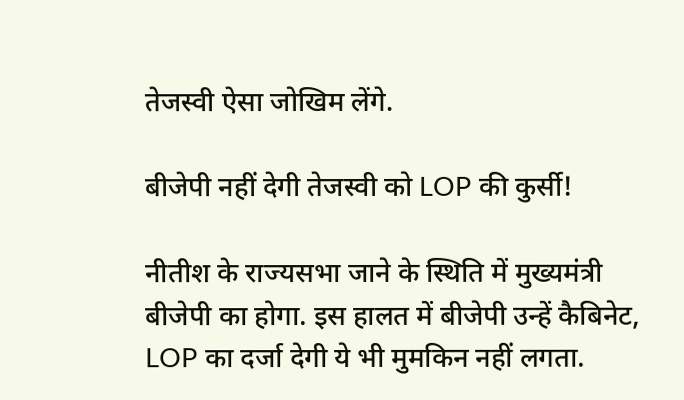तेजस्वी ऐसा जोखिम लेंगे.

बीजेपी नहीं देगी तेजस्वी को LOP की कुर्सी!

नीतीश के राज्यसभा जाने के स्थिति में मुख्यमंत्री बीजेपी का होगा. इस हालत में बीजेपी उन्हें कैबिनेट, LOP का दर्जा देगी ये भी मुमकिन नहीं लगता.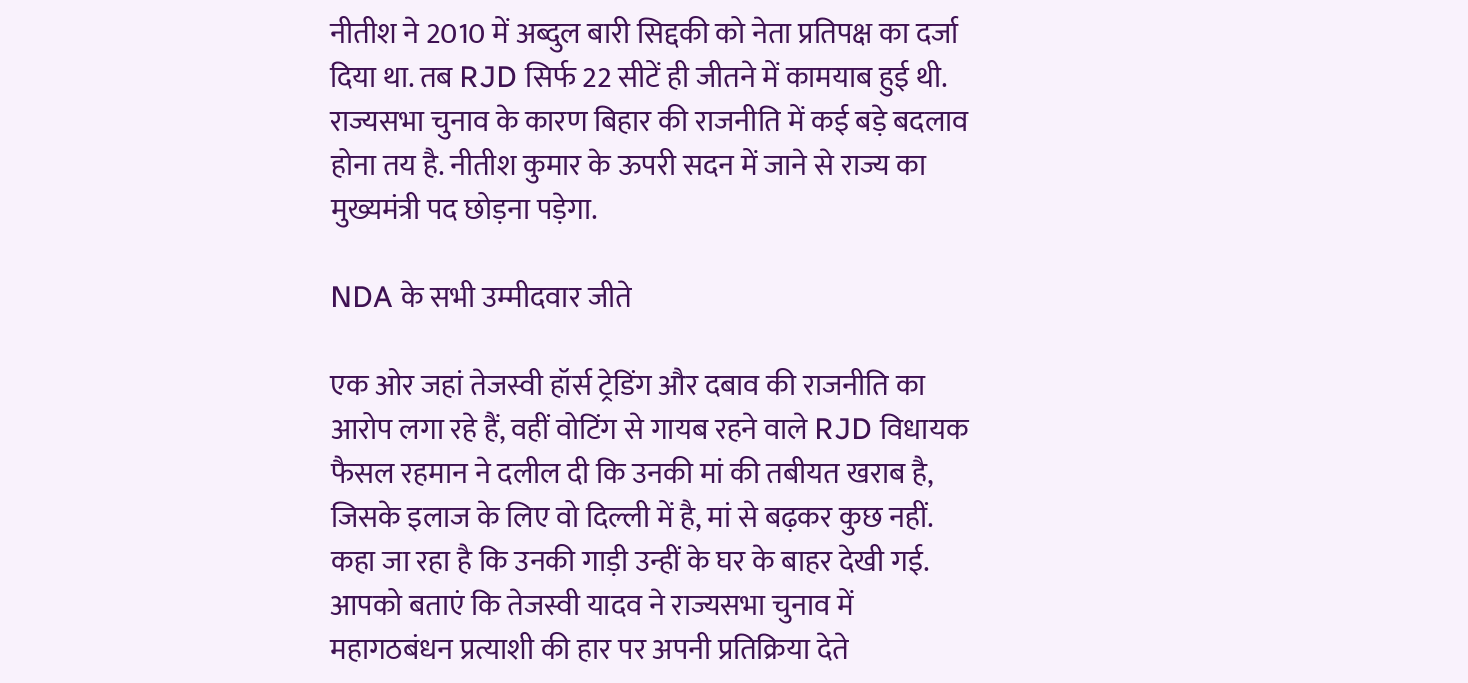नीतीश ने 2010 में अब्दुल बारी सिद्दकी को नेता प्रतिपक्ष का दर्जा दिया था. तब RJD सिर्फ 22 सीटें ही जीतने में कामयाब हुई थी. राज्यसभा चुनाव के कारण बिहार की राजनीति में कई बड़े बदलाव होना तय है. नीतीश कुमार के ऊपरी सदन में जाने से राज्य का मुख्यमंत्री पद छोड़ना पड़ेगा.

NDA के सभी उम्मीदवार जीते

एक ओर जहां तेजस्वी हॉर्स ट्रेडिंग और दबाव की राजनीति का आरोप लगा रहे हैं, वहीं वोटिंग से गायब रहने वाले RJD विधायक फैसल रहमान ने दलील दी कि उनकी मां की तबीयत खराब है, जिसके इलाज के लिए वो दिल्ली में है, मां से बढ़कर कुछ नहीं. कहा जा रहा है कि उनकी गाड़ी उन्हीं के घर के बाहर देखी गई. आपको बताएं कि तेजस्वी यादव ने राज्यसभा चुनाव में महागठबंधन प्रत्याशी की हार पर अपनी प्रतिक्रिया देते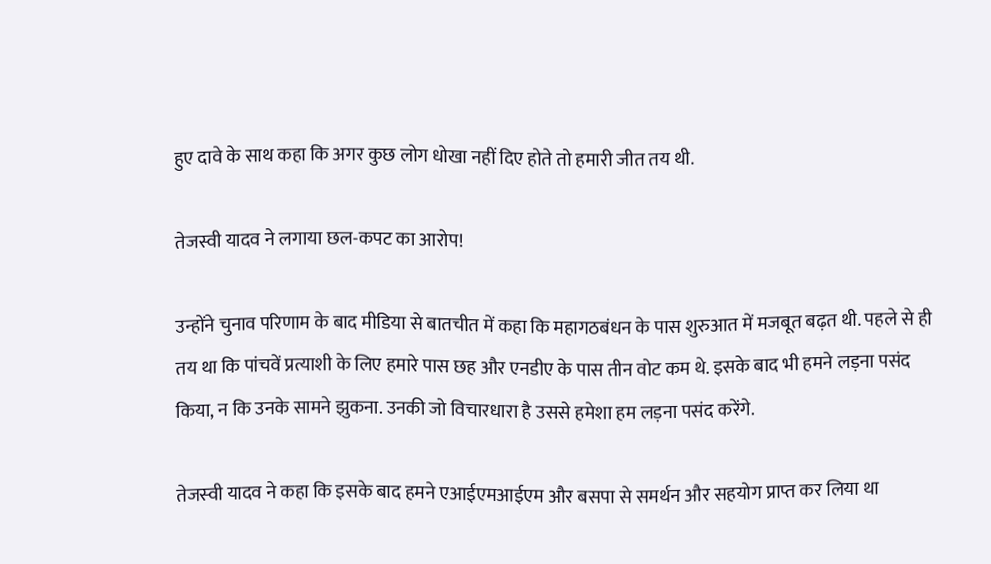हुए दावे के साथ कहा कि अगर कुछ लोग धोखा नहीं दिए होते तो हमारी जीत तय थी.

तेजस्वी यादव ने लगाया छल-कपट का आरोप!

उन्होंने चुनाव परिणाम के बाद मीडिया से बातचीत में कहा कि महागठबंधन के पास शुरुआत में मजबूत बढ़त थी. पहले से ही तय था कि पांचवें प्रत्याशी के लिए हमारे पास छह और एनडीए के पास तीन वोट कम थे. इसके बाद भी हमने लड़ना पसंद किया, न कि उनके सामने झुकना. उनकी जो विचारधारा है उससे हमेशा हम लड़ना पसंद करेंगे.

तेजस्‍वी यादव ने कहा कि इसके बाद हमने एआईएमआईएम और बसपा से समर्थन और सहयोग प्राप्त कर लिया था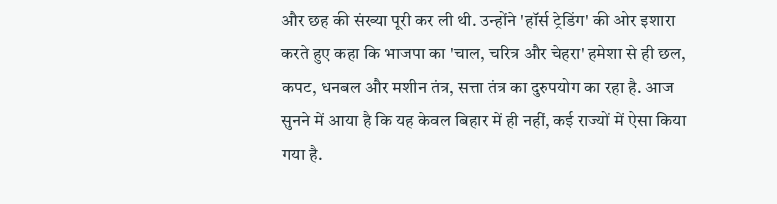और छह की संख्या पूरी कर ली थी. उन्होंने 'हॉर्स ट्रेडिंग' की ओर इशारा करते हुए कहा कि भाजपा का 'चाल, चरित्र और चेहरा' हमेशा से ही छल, कपट, धनबल और मशीन तंत्र, सत्ता तंत्र का दुरुपयोग का रहा है. आज सुनने में आया है कि यह केवल बिहार में ही नहीं, कई राज्यों में ऐसा किया गया है.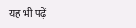यह भी पढ़ें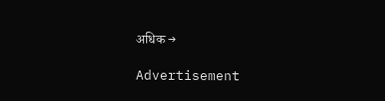अधिक →

Advertisement